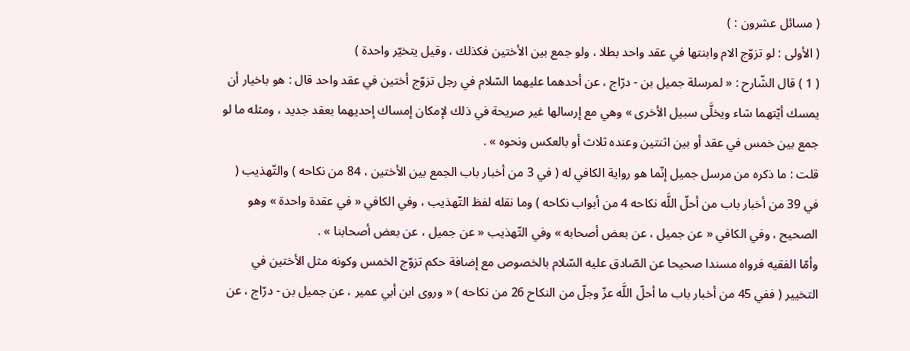( مسائل عشرون : )
( الأولى : لو تزوّج الام وابنتها في عقد واحد بطلا ، ولو جمع بين الأختين فكذلك ، وقيل يتخيّر واحدة )
( 1 ) قال الشّارح : « لمرسلة جميل بن - درّاج ، عن أحدهما عليهما السّلام في رجل تزوّج أختين في عقد واحد قال : هو باخيار أن يمسك أيّتهما شاء ويخلَّى سبيل الأخرى » وهي مع إرسالها غير صريحة في ذلك لإمكان إمساك إحديهما بعقد جديد ، ومثله ما لو جمع بين خمس في عقد أو بين اثنتين وعنده ثلاث أو بالعكس ونحوه » .
قلت : ما ذكره من مرسل جميل إنّما هو رواية الكافي له ( في 3 من أخبار باب الجمع بين الأختين ، 84 من نكاحه ) والتّهذيب ( في 39 من أخبار باب من أحلّ اللَّه نكاحه 4 من أبواب نكاحه ) وما نقله لفظ التّهذيب ، وفي الكافي « في عقدة واحدة » وهو الصحيح ، وفي الكافي « عن جميل ، عن بعض أصحابه » وفي التّهذيب « عن جميل ، عن بعض أصحابنا » .
وأمّا الفقيه فرواه مسندا صحيحا عن الصّادق عليه السّلام بالخصوص مع إضافة حكم تزوّج الخمس وكونه مثل الأختين في التخيير ( ففي 45 من أخبار باب ما أحلّ اللَّه عزّ وجلّ من النكاح 26 من نكاحه ) « وروى ابن أبي عمير ، عن جميل بن - درّاج ، عن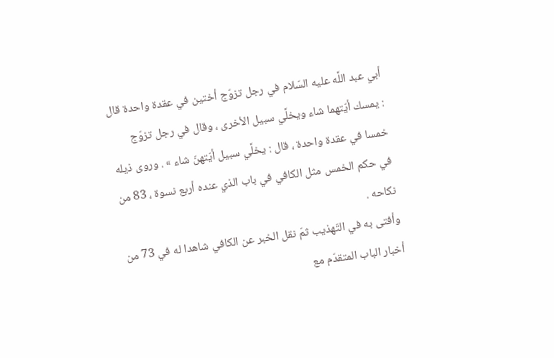أبي عبد اللَّه عليه السّلام في رجل تزوّج أختين في عقدة واحدة قال : يمسك أيّتهما شاء ويخلَّي سبيل الأخرى ، وقال في رجل تزوّج خمسا في عقدة واحدة ، قال : يخلَّي سبيل أيّتهنّ شاء » . وروى ذيله في حكم الخمس مثل الكافي في باب الذي عنده أربع نسوة ، 83 من نكاحه .
وأفتى به في التّهذيب ثمّ نقل الخبر عن الكافي شاهدا له في 73 من أخبار الباب المتقدّم مع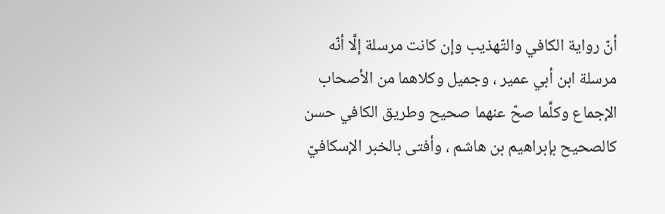أنّ رواية الكافي والتّهذيب وإن كانت مرسلة إلَّا أنّه مرسلة ابن أبي عمير ، وجميل وكلاهما من الأصحاب الإجماع وكلَّما صحّ عنهما صحيح وطريق الكافي حسن كالصحيح بإبراهيم بن هاشم ، وأفتى بالخبر الإسكافيّ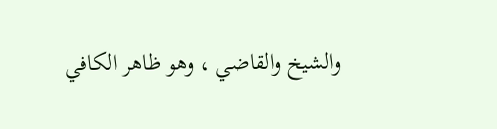والشيخ والقاضي ، وهو ظاهر الكافي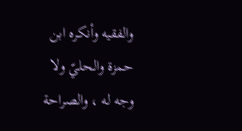والفقيه وأنكره ابن حمزة والحليّ ولا وجه له ، والصراحة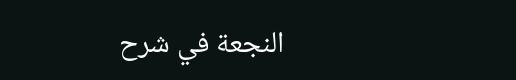النجعة في شرح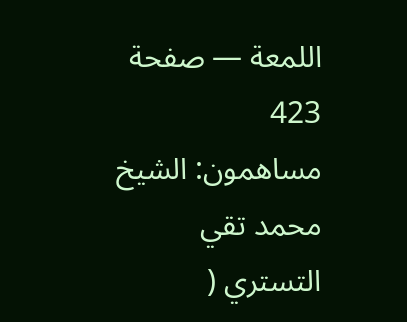اللمعة — صفحة 423
مساهمون: الشيخ محمد تقي التستري (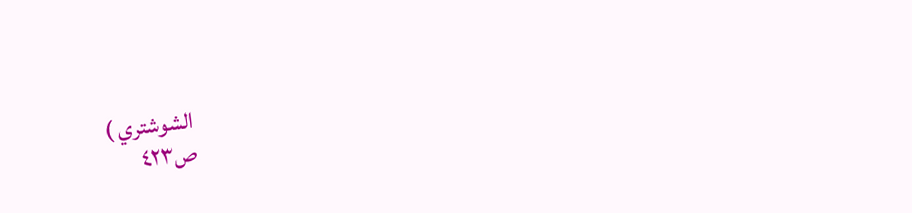الشوشتري )
ص٤٢٣